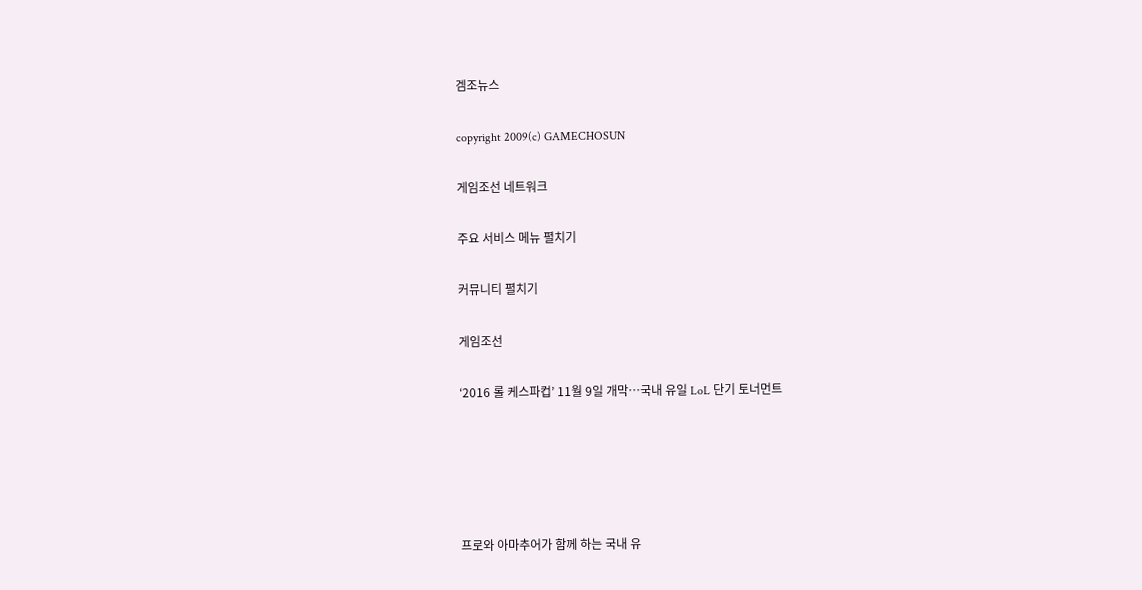겜조뉴스

copyright 2009(c) GAMECHOSUN

게임조선 네트워크

주요 서비스 메뉴 펼치기

커뮤니티 펼치기

게임조선

‘2016 롤 케스파컵’ 11월 9일 개막…국내 유일 LoL 단기 토너먼트





프로와 아마추어가 함께 하는 국내 유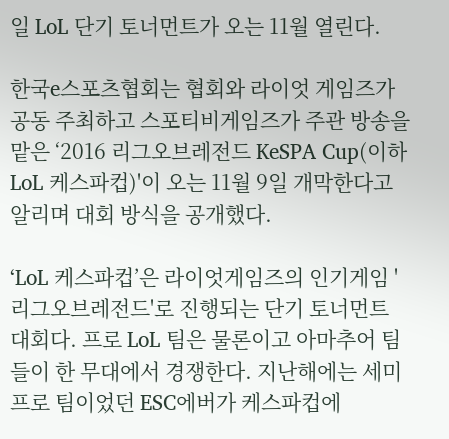일 LoL 단기 토너먼트가 오는 11월 열린다.

한국e스포츠협회는 협회와 라이엇 게임즈가 공동 주최하고 스포티비게임즈가 주관 방송을 맡은 ‘2016 리그오브레전드 KeSPA Cup(이하 LoL 케스파컵)'이 오는 11월 9일 개막한다고 알리며 대회 방식을 공개했다.

‘LoL 케스파컵’은 라이엇게임즈의 인기게임 '리그오브레전드'로 진행되는 단기 토너먼트 대회다. 프로 LoL 팀은 물론이고 아마추어 팀들이 한 무대에서 경쟁한다. 지난해에는 세미 프로 팀이었던 ESC에버가 케스파컵에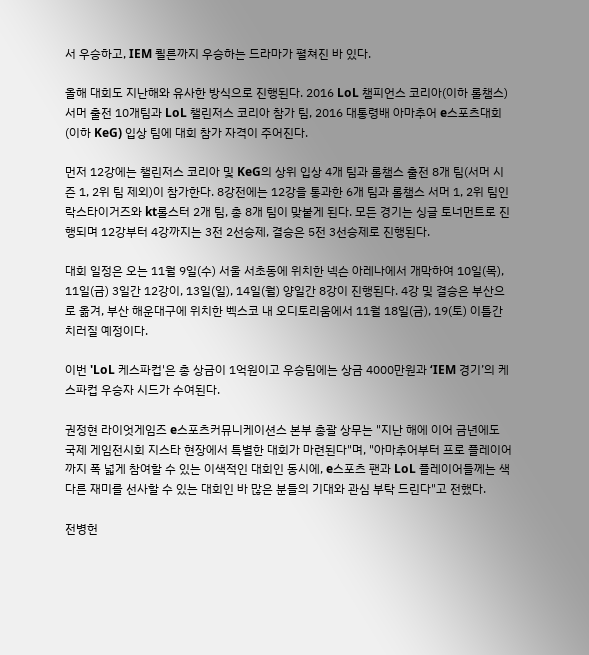서 우승하고, IEM 쾰른까지 우승하는 드라마가 펼쳐진 바 있다.

올해 대회도 지난해와 유사한 방식으로 진행된다. 2016 LoL 챔피언스 코리아(이하 롤챔스) 서머 출전 10개팀과 LoL 챌린저스 코리아 참가 팀, 2016 대통령배 아마추어 e스포츠대회(이하 KeG) 입상 팀에 대회 참가 자격이 주어진다.

먼저 12강에는 챌린저스 코리아 및 KeG의 상위 입상 4개 팀과 롤챔스 출전 8개 팀(서머 시즌 1, 2위 팀 제외)이 참가한다. 8강전에는 12강을 통과한 6개 팀과 롤챔스 서머 1, 2위 팀인 락스타이거즈와 kt롤스터 2개 팀, 총 8개 팀이 맞붙게 된다. 모든 경기는 싱글 토너먼트로 진행되며 12강부터 4강까지는 3전 2선승제, 결승은 5전 3선승제로 진행된다.

대회 일정은 오는 11월 9일(수) 서울 서초동에 위치한 넥슨 아레나에서 개막하여 10일(목), 11일(금) 3일간 12강이, 13일(일), 14일(월) 양일간 8강이 진행된다. 4강 및 결승은 부산으로 옮겨, 부산 해운대구에 위치한 벡스코 내 오디토리움에서 11월 18일(금), 19(토) 이틀간 치러질 예정이다.

이번 'LoL 케스파컵'은 총 상금이 1억원이고 우승팀에는 상금 4000만원과 ‘IEM 경기’의 케스파컵 우승자 시드가 수여된다.

권정현 라이엇게임즈 e스포츠커뮤니케이션스 본부 총괄 상무는 "지난 해에 이어 금년에도 국제 게임전시회 지스타 현장에서 특별한 대회가 마련된다"며, "아마추어부터 프로 플레이어까지 폭 넓게 참여할 수 있는 이색적인 대회인 동시에, e스포츠 팬과 LoL 플레이어들께는 색다른 재미를 선사할 수 있는 대회인 바 많은 분들의 기대와 관심 부탁 드린다"고 전했다.

전병헌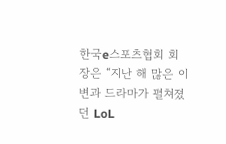한국e스포츠협회 회장은 “지난 해 많은 이변과 드라마가 펼쳐졌던 LoL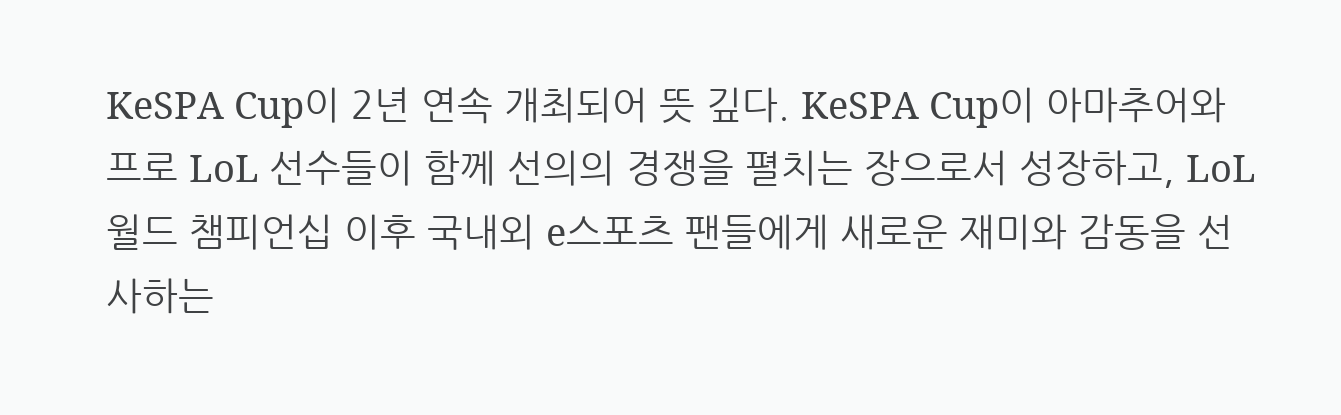KeSPA Cup이 2년 연속 개최되어 뜻 깊다. KeSPA Cup이 아마추어와 프로 LoL 선수들이 함께 선의의 경쟁을 펼치는 장으로서 성장하고, LoL 월드 챔피언십 이후 국내외 e스포츠 팬들에게 새로운 재미와 감동을 선사하는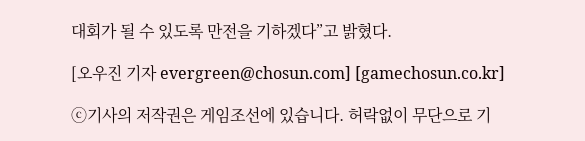대회가 될 수 있도록 만전을 기하겠다”고 밝혔다.

[오우진 기자 evergreen@chosun.com] [gamechosun.co.kr]

ⓒ기사의 저작권은 게임조선에 있습니다. 허락없이 무단으로 기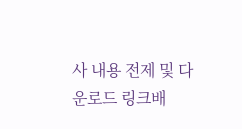사 내용 전제 및 다운로드 링크배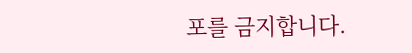포를 금지합니다.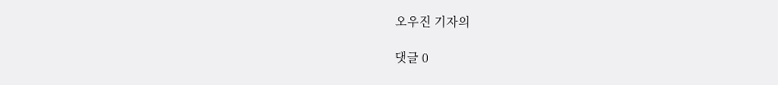오우진 기자의

댓글 0